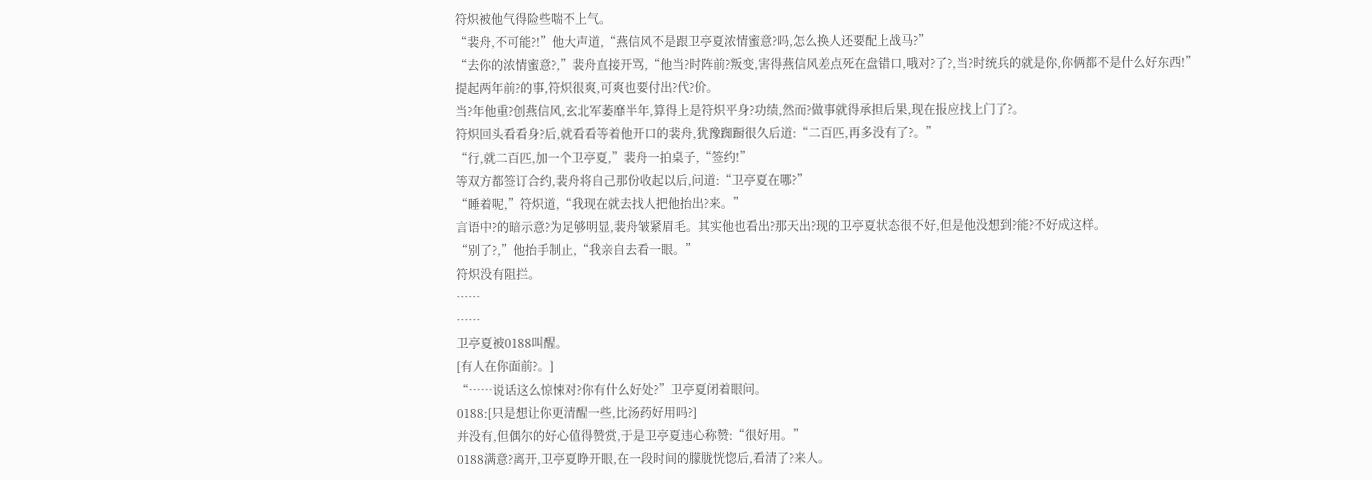符炽被他气得险些喘不上气。
“裴舟,不可能?!”他大声道,“燕信风不是跟卫亭夏浓情蜜意?吗,怎么换人还要配上战马?”
“去你的浓情蜜意?,”裴舟直接开骂,“他当?时阵前?叛变,害得燕信风差点死在盘错口,哦对?了?,当?时统兵的就是你,你俩都不是什么好东西!”
提起两年前?的事,符炽很爽,可爽也要付出?代?价。
当?年他重?创燕信风,玄北军萎靡半年,算得上是符炽平身?功绩,然而?做事就得承担后果,现在报应找上门了?。
符炽回头看看身?后,就看看等着他开口的裴舟,犹豫踟蹰很久后道:“二百匹,再多没有了?。”
“行,就二百匹,加一个卫亭夏,”裴舟一拍桌子,“签约!”
等双方都签订合约,裴舟将自己那份收起以后,问道:“卫亭夏在哪?”
“睡着呢,”符炽道,“我现在就去找人把他抬出?来。”
言语中?的暗示意?为足够明显,裴舟皱紧眉毛。其实他也看出?那天出?现的卫亭夏状态很不好,但是他没想到?能?不好成这样。
“别了?,”他抬手制止,“我亲自去看一眼。”
符炽没有阻拦。
……
……
卫亭夏被0188叫醒。
[有人在你面前?。]
“……说话这么惊悚对?你有什么好处?”卫亭夏闭着眼问。
0188:[只是想让你更清醒一些,比汤药好用吗?]
并没有,但偶尔的好心值得赞赏,于是卫亭夏违心称赞:“很好用。”
0188满意?离开,卫亭夏睁开眼,在一段时间的朦胧恍惚后,看清了?来人。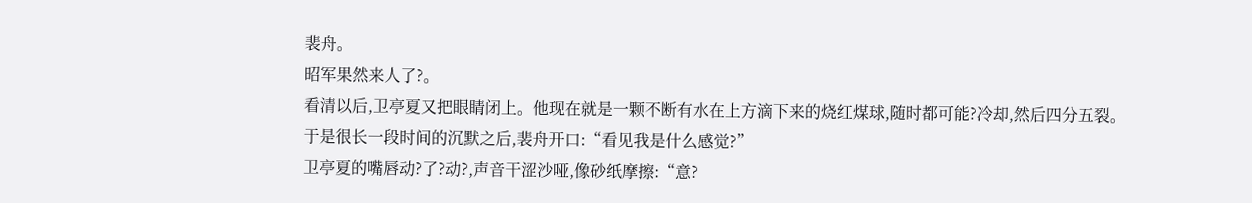裴舟。
昭军果然来人了?。
看清以后,卫亭夏又把眼睛闭上。他现在就是一颗不断有水在上方滴下来的烧红煤球,随时都可能?冷却,然后四分五裂。
于是很长一段时间的沉默之后,裴舟开口:“看见我是什么感觉?”
卫亭夏的嘴唇动?了?动?,声音干涩沙哑,像砂纸摩擦:“意?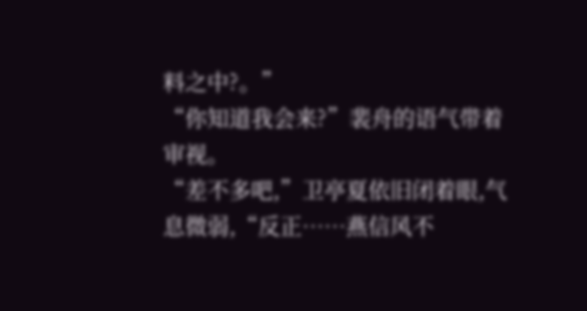料之中?。”
“你知道我会来?”裴舟的语气带着审视。
“差不多吧,”卫亭夏依旧闭着眼,气息微弱,“反正……燕信风不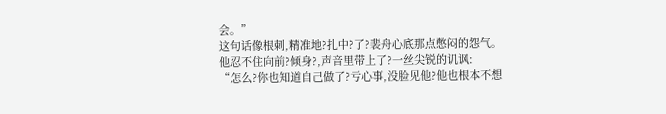会。”
这句话像根刺,精准地?扎中?了?裴舟心底那点憋闷的怨气。他忍不住向前?倾身?,声音里带上了?一丝尖锐的讥讽:
“怎么?你也知道自己做了?亏心事,没脸见他?他也根本不想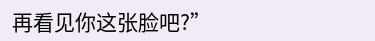再看见你这张脸吧?”